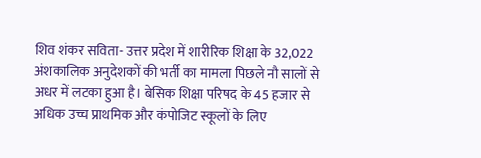शिव शंकर सविता- उत्तर प्रदेश में शारीरिक शिक्षा के 32,022 अंशकालिक अनुदेशकों की भर्ती का मामला पिछले नौ सालों से अधर में लटका हुआ है। बेसिक शिक्षा परिषद के 45 हजार से अधिक उच्च प्राथमिक और कंपोजिट स्कूलों के लिए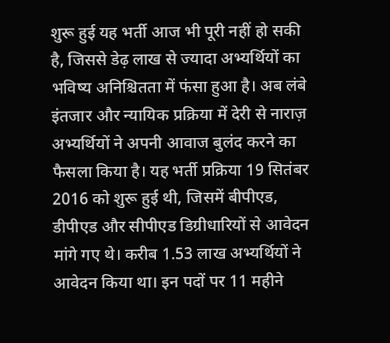शुरू हुई यह भर्ती आज भी पूरी नहीं हो सकी है, जिससे डेढ़ लाख से ज्यादा अभ्यर्थियों का भविष्य अनिश्चितता में फंसा हुआ है। अब लंबे इंतजार और न्यायिक प्रक्रिया में देरी से नाराज़ अभ्यर्थियों ने अपनी आवाज बुलंद करने का फैसला किया है। यह भर्ती प्रक्रिया 19 सितंबर 2016 को शुरू हुई थी, जिसमें बीपीएड, डीपीएड और सीपीएड डिग्रीधारियों से आवेदन मांगे गए थे। करीब 1.53 लाख अभ्यर्थियों ने आवेदन किया था। इन पदों पर 11 महीने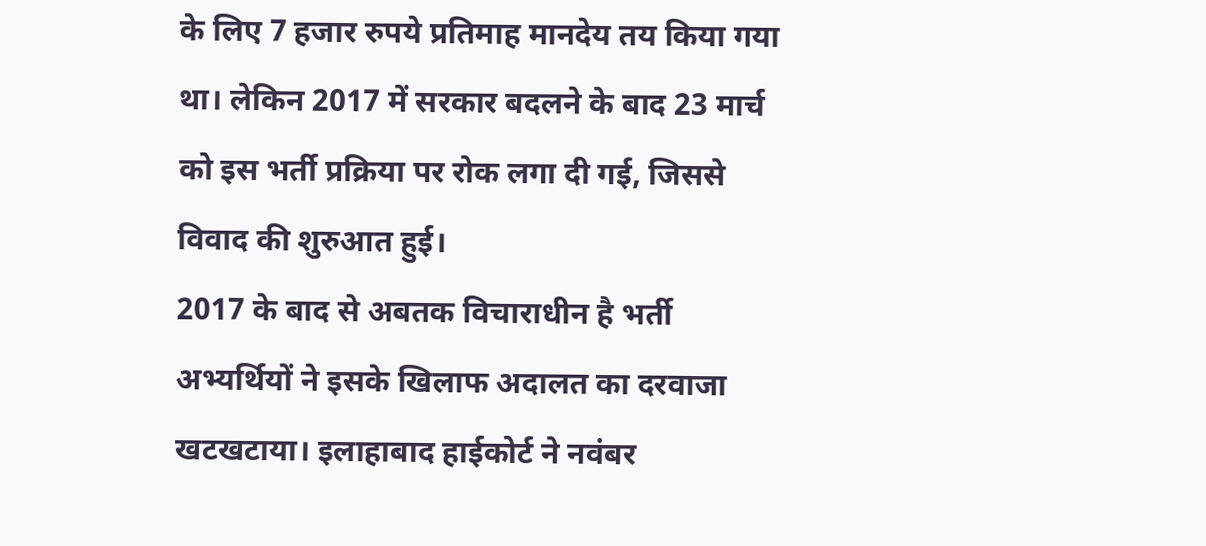के लिए 7 हजार रुपये प्रतिमाह मानदेय तय किया गया था। लेकिन 2017 में सरकार बदलने के बाद 23 मार्च को इस भर्ती प्रक्रिया पर रोक लगा दी गई, जिससे विवाद की शुरुआत हुई।
2017 के बाद से अबतक विचाराधीन है भर्ती
अभ्यर्थियों ने इसके खिलाफ अदालत का दरवाजा खटखटाया। इलाहाबाद हाईकोर्ट ने नवंबर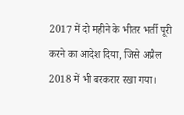2017 में दो महीने के भीतर भर्ती पूरी करने का आदेश दिया, जिसे अप्रैल 2018 में भी बरकरार रखा गया।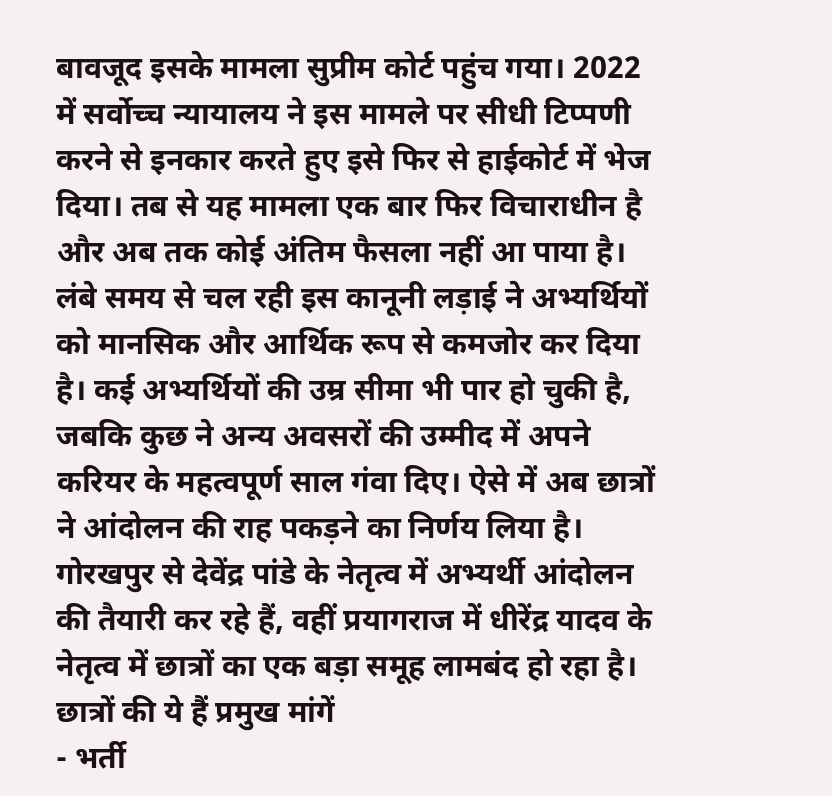बावजूद इसके मामला सुप्रीम कोर्ट पहुंच गया। 2022 में सर्वोच्च न्यायालय ने इस मामले पर सीधी टिप्पणी करने से इनकार करते हुए इसे फिर से हाईकोर्ट में भेज दिया। तब से यह मामला एक बार फिर विचाराधीन है और अब तक कोई अंतिम फैसला नहीं आ पाया है। लंबे समय से चल रही इस कानूनी लड़ाई ने अभ्यर्थियों को मानसिक और आर्थिक रूप से कमजोर कर दिया है। कई अभ्यर्थियों की उम्र सीमा भी पार हो चुकी है, जबकि कुछ ने अन्य अवसरों की उम्मीद में अपने करियर के महत्वपूर्ण साल गंवा दिए। ऐसे में अब छात्रों ने आंदोलन की राह पकड़ने का निर्णय लिया है। गोरखपुर से देवेंद्र पांडे के नेतृत्व में अभ्यर्थी आंदोलन की तैयारी कर रहे हैं, वहीं प्रयागराज में धीरेंद्र यादव के नेतृत्व में छात्रों का एक बड़ा समूह लामबंद हो रहा है।
छात्रों की ये हैं प्रमुख मांगें
- भर्ती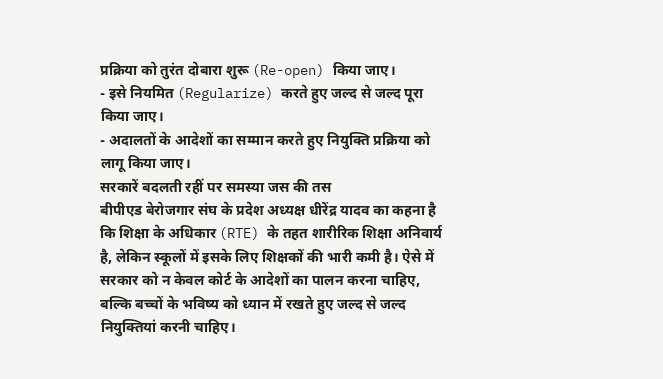प्रक्रिया को तुरंत दोबारा शुरू (Re-open) किया जाए।
- इसे नियमित (Regularize) करते हुए जल्द से जल्द पूरा किया जाए।
- अदालतों के आदेशों का सम्मान करते हुए नियुक्ति प्रक्रिया को लागू किया जाए।
सरकारें बदलती रहीं पर समस्या जस की तस
बीपीएड बेरोजगार संघ के प्रदेश अध्यक्ष धीरेंद्र यादव का कहना है कि शिक्षा के अधिकार (RTE) के तहत शारीरिक शिक्षा अनिवार्य है, लेकिन स्कूलों में इसके लिए शिक्षकों की भारी कमी है। ऐसे में सरकार को न केवल कोर्ट के आदेशों का पालन करना चाहिए, बल्कि बच्चों के भविष्य को ध्यान में रखते हुए जल्द से जल्द नियुक्तियां करनी चाहिए।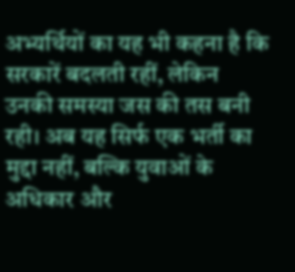अभ्यर्थियों का यह भी कहना है कि सरकारें बदलती रहीं, लेकिन उनकी समस्या जस की तस बनी रही। अब यह सिर्फ एक भर्ती का मुद्दा नहीं, बल्कि युवाओं के अधिकार और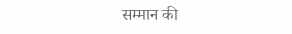सम्मान की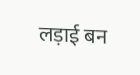लड़ाई बन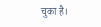चुका है।